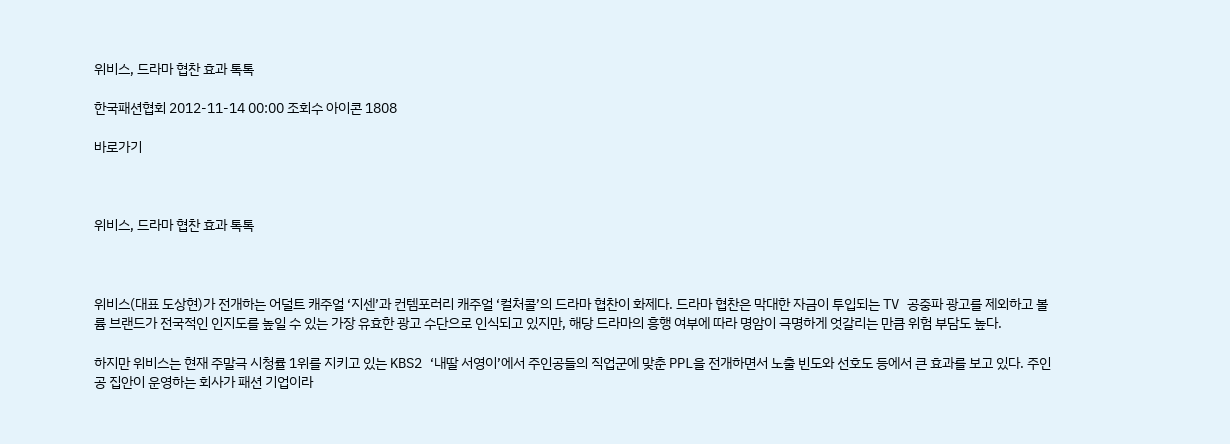위비스, 드라마 협찬 효과 톡톡

한국패션협회 2012-11-14 00:00 조회수 아이콘 1808

바로가기



위비스, 드라마 협찬 효과 톡톡



위비스(대표 도상현)가 전개하는 어덜트 캐주얼 ‘지센’과 컨템포러리 캐주얼 ‘컬처콜’의 드라마 협찬이 화제다. 드라마 협찬은 막대한 자금이 투입되는 TV 공중파 광고를 제외하고 볼륨 브랜드가 전국적인 인지도를 높일 수 있는 가장 유효한 광고 수단으로 인식되고 있지만, 해당 드라마의 흥행 여부에 따라 명암이 극명하게 엇갈리는 만큼 위험 부담도 높다.

하지만 위비스는 현재 주말극 시청률 1위를 지키고 있는 KBS2 ‘내딸 서영이’에서 주인공들의 직업군에 맞춘 PPL을 전개하면서 노출 빈도와 선호도 등에서 큰 효과를 보고 있다. 주인공 집안이 운영하는 회사가 패션 기업이라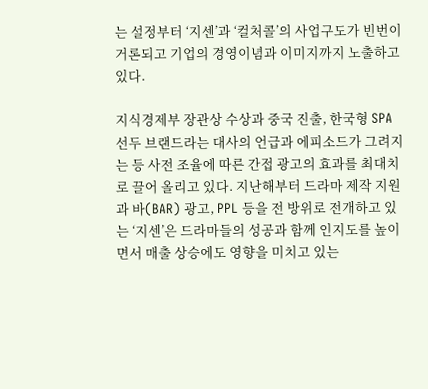는 설정부터 ‘지센’과 ‘컬처콜’의 사업구도가 빈번이 거론되고 기업의 경영이념과 이미지까지 노출하고 있다.

지식경제부 장관상 수상과 중국 진출, 한국형 SPA 선두 브랜드라는 대사의 언급과 에피소드가 그려지는 등 사전 조율에 따른 간접 광고의 효과를 최대치로 끌어 올리고 있다. 지난해부터 드라마 제작 지원과 바(BAR) 광고, PPL 등을 전 방위로 전개하고 있는 ‘지센’은 드라마들의 성공과 함께 인지도를 높이면서 매출 상승에도 영향을 미치고 있는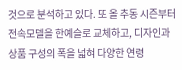것으로 분석하고 있다. 또 올 추동 시즌부터 전속모델을 한예슬로 교체하고, 디자인과 상품 구성의 폭을 넓혀 다양한 연령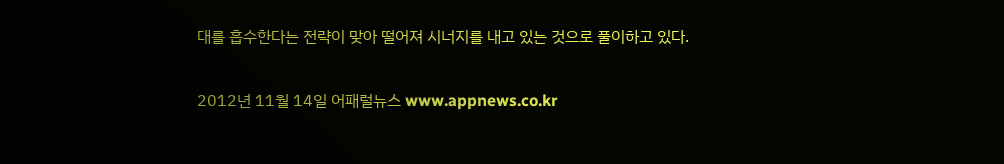대를 흡수한다는 전략이 맞아 떨어져 시너지를 내고 있는 것으로 풀이하고 있다.

2012년 11월 14일 어패럴뉴스 www.appnews.co.kr